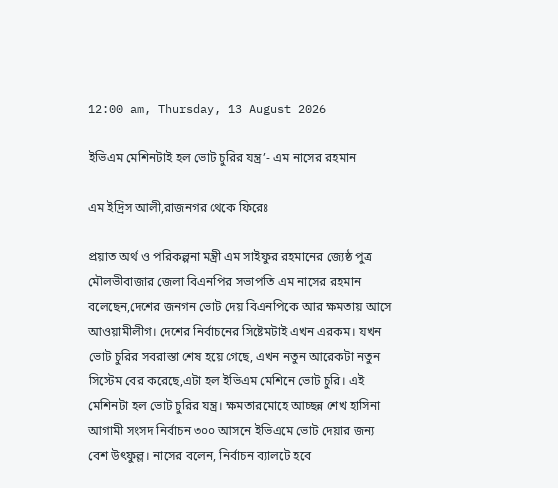12:00 am, Thursday, 13 August 2026

ইভিএম মেশিনটাই হল ভোট চুরির যন্ত্র’- এম নাসের রহমান

এম ইদ্রিস আলী,রাজনগর থেকে ফিরেঃ

প্রয়াত অর্থ ও পরিকল্পনা মন্ত্রী এম সাইফুর রহমানের জ্যেষ্ঠ পুত্র মৌলভীবাজার জেলা বিএনপির সভাপতি এম নাসের রহমান বলেছেন,দেশের জনগন ভোট দেয় বিএনপিকে আর ক্ষমতায় আসে আওয়ামীলীগ। দেশের নির্বাচনের সিষ্টেমটাই এখন এরকম। যখন ভোট চুরির সবরাস্তা শেষ হয়ে গেছে, এখন নতুন আরেকটা নতুন সিস্টেম বের করেছে,এটা হল ইভিএম মেশিনে ভোট চুরি। এই মেশিনটা হল ভোট চুরির যন্ত্র। ক্ষমতারমোহে আচ্ছন্ন শেখ হাসিনা আগামী সংসদ নির্বাচন ৩০০ আসনে ইভিএমে ভোট দেয়ার জন্য বেশ উৎফুল্ল। নাসের বলেন, নির্বাচন ব্যালটে হবে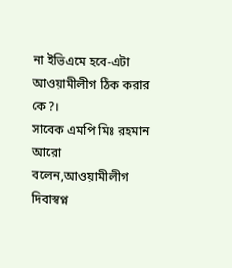না ইভিএমে হবে-এটা আওয়ামীলীগ ঠিক করার কে?।
সাবেক এমপি মিঃ রহমান আরো বলেন,আওয়ামীলীগ দিবাস্বপ্ন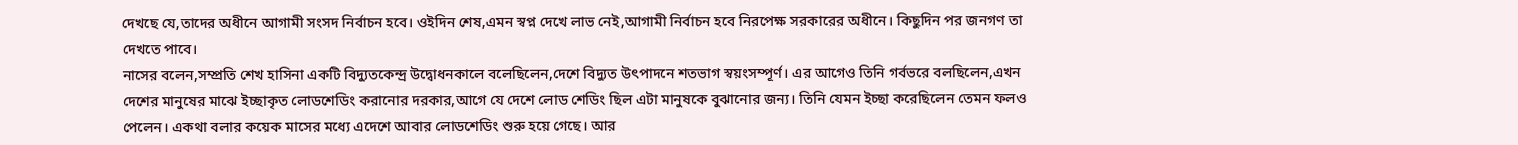দেখছে যে,তাদের অধীনে আগামী সংসদ নির্বাচন হবে। ওইদিন শেষ,এমন স্বপ্ন দেখে লাভ নেই,আগামী নির্বাচন হবে নিরপেক্ষ সরকারের অধীনে। কিছুদিন পর জনগণ তা দেখতে পাবে।
নাসের বলেন,সম্প্রতি শেখ হাসিনা একটি বিদ্যুতকেন্দ্র উদ্বোধনকালে বলেছিলেন,দেশে বিদ্যুত উৎপাদনে শতভাগ স্বয়ংসম্পূর্ণ। এর আগেও তিনি গর্বভরে বলছিলেন,এখন দেশের মানুষের মাঝে ইচ্ছাকৃত লোডশেডিং করানোর দরকার,আগে যে দেশে লোড শেডিং ছিল এটা মানুষকে বুঝানোর জন্য। তিনি যেমন ইচ্ছা করেছিলেন তেমন ফলও পেলেন। একথা বলার কয়েক মাসের মধ্যে এদেশে আবার লোডশেডিং শুরু হয়ে গেছে। আর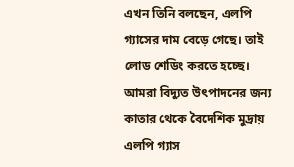এখন তিনি বলছেন, এলপি গ্যাসের দাম বেড়ে গেছে। তাই লোড শেডিং করতে হচ্ছে। আমরা বিদ্যুত উৎপাদনের জন্য কাতার থেকে বৈদেশিক মুদ্রায় এলপি গ্যাস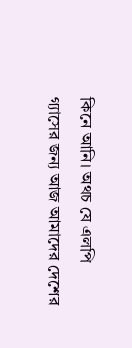কিনে আনি। অথচ যে এলপি গ্যাসের জন্য আজ আমাদের দেশের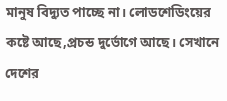মানুষ বিদ্যুত পাচ্ছে না। লোডশেডিংয়ের কষ্টে আছে,প্রচন্ড দুর্ভোগে আছে। সেখানে দেশের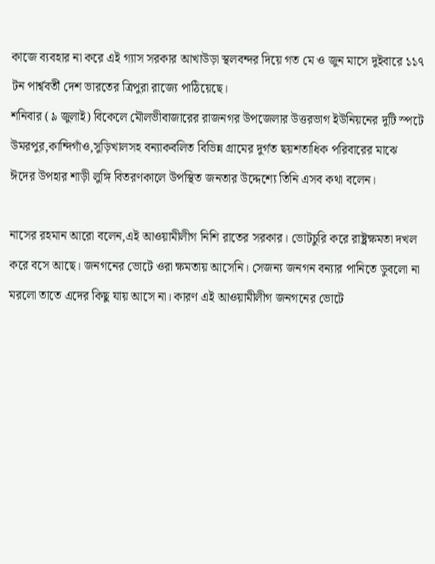কাজে ব্যবহার না করে এই গ্যাস সরকার আখাউড়া স্থলবন্দর দিয়ে গত মে ও জুন মাসে দুইবারে ১১৭ টন পার্শ্ববর্তী দেশ ভারতের ত্রিপুরা রাজ্যে পাঠিয়েছে।
শনিবার (৯ জুলাই) বিকেলে মৌলভীবাজারের রাজনগর উপজেলার উত্তরভাগ ইউনিয়নের দুটি স্পটে উমরপুর,কান্দিগাঁও,সুড়িখালসহ বন্যাকবলিত বিভিন্ন গ্রামের দুর্গত ছয়শতাধিক পরিবারের মাঝে ঈদের উপহার শাড়ী লুঙ্গি বিতরণকালে উপস্থিত জনতার উদ্দেশ্যে তিনি এসব কথা বলেন।

নাসের রহমান আরো বলেন,এই আওয়ামীলীগ নিশি রাতের সরকার। ভোটচুরি করে রাষ্ট্রক্ষমতা দখল করে বসে আছে। জনগনের ভোটে ওরা ক্ষমতায় আসেনি। সেজন্য জনগন বন্যার পানিতে ডুবলো না মরলো তাতে এদের কিছু যায় আসে না। কারণ এই আওয়ামীলীগ জনগনের ভোটে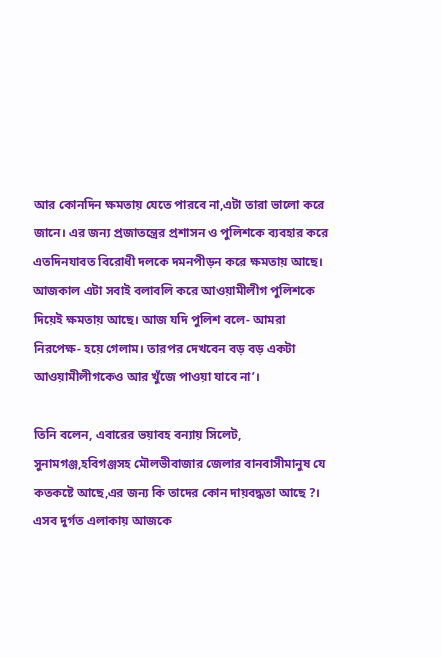আর কোনদিন ক্ষমতায় যেতে পারবে না,এটা তারা ভালো করে জানে। এর জন্য প্রজাতন্ত্রের প্রশাসন ও পুলিশকে ব্যবহার করে এতদিনযাবত বিরোধী দলকে দমনপীড়ন করে ক্ষমতায় আছে। আজকাল এটা সবাই বলাবলি করে আওয়ামীলীগ পুলিশকে দিয়েই ক্ষমতায় আছে। আজ যদি পুলিশ বলে- আমরা নিরপেক্ষ- হয়ে গেলাম। তারপর দেখবেন বড় বড় একটা আওয়ামীলীগকেও আর খুঁজে পাওয়া যাবে না’।

তিনি বলেন, এবারের ভয়াবহ বন্যায় সিলেট, সুনামগঞ্জ,হবিগঞ্জসহ মৌলভীবাজার জেলার বানবাসীমানুষ যে কতকষ্টে আছে,এর জন্য কি তাদের কোন দায়বদ্ধতা আছে ?। এসব দুর্গত এলাকায় আজকে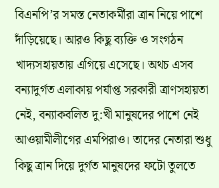বিএনপি’র সমস্ত নেতাকর্মীরা ত্রান নিয়ে পাশে দাঁড়িয়েছে। আরও কিছু ব্যক্তি ও সংগঠন খাদ্যসহায়তায় এগিয়ে এসেছে। অথচ এসব বন্যাদুর্গত এলাকায় পর্যাপ্ত সরকারী ত্রাণসহায়তা নেই, বন্যাকবলিত দু:খী মানুষদের পাশে নেই আওয়ামীলীগের এমপিরাও। তাদের নেতারা শুধু কিছু ত্রান দিয়ে দুর্গত মানুষদের ফটো তুলতে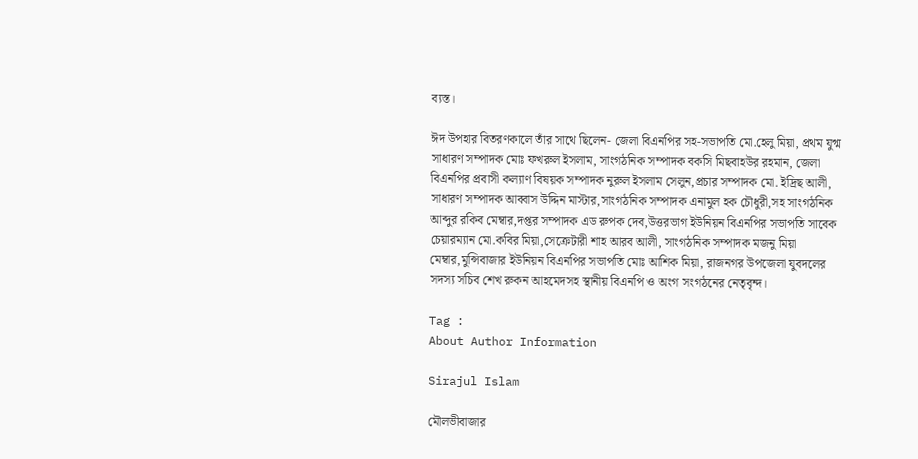ব্যস্ত।

ঈদ উপহার বিতরণকালে তাঁর সাথে ছিলেন- জেলা বিএনপির সহ-সভাপতি মো.হেলু মিয়া, প্রথম যুগ্ম সাধারণ সম্পাদক মোঃ ফখরুল ইসলাম, সাংগঠনিক সম্পাদক বকসি মিছবাহউর রহমান, জেলা বিএনপির প্রবাসী কল্যাণ বিষয়ক সম্পাদক নুরুল ইসলাম সেলুন,প্রচার সম্পাদক মো. ইদ্রিছ আলী, সাধারণ সম্পাদক আব্বাস উদ্দিন মাস্টার,সাংগঠনিক সম্পাদক এনামুল হক চৌধুরী,সহ সাংগঠনিক আব্দুর রকিব মেম্বার,দপ্তর সম্পাদক এড রুপক দেব,উত্তরভাগ ইউনিয়ন বিএনপির সভাপতি সাবেক চেয়ারম্যান মো.কবির মিয়া,সেক্রেটারী শাহ আরব আলী, সাংগঠনিক সম্পাদক মজনু মিয়া মেম্বার,মুন্সিবাজার ইউনিয়ন বিএনপির সভাপতি মোঃ আশিক মিয়া, রাজনগর উপজেলা যুবদলের সদস্য সচিব শেখ রুকন আহমেদসহ স্থানীয় বিএনপি ও অংগ সংগঠনের নেতৃবৃন্দ।

Tag :
About Author Information

Sirajul Islam

মৌলভীবাজার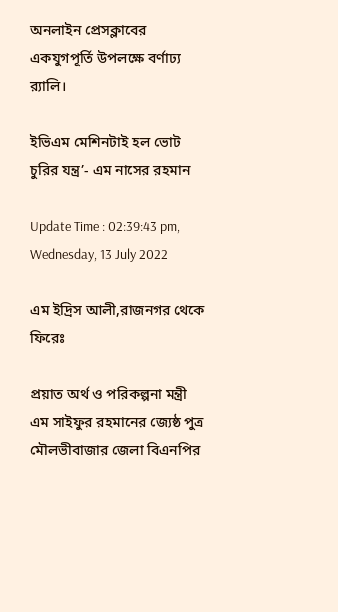অনলাইন প্রেসক্লাবের একযুগপূর্তি উপলক্ষে বর্ণাঢ্য র‍্যালি।

ইভিএম মেশিনটাই হল ভোট চুরির যন্ত্র’- এম নাসের রহমান

Update Time : 02:39:43 pm, Wednesday, 13 July 2022

এম ইদ্রিস আলী,রাজনগর থেকে ফিরেঃ

প্রয়াত অর্থ ও পরিকল্পনা মন্ত্রী এম সাইফুর রহমানের জ্যেষ্ঠ পুত্র মৌলভীবাজার জেলা বিএনপির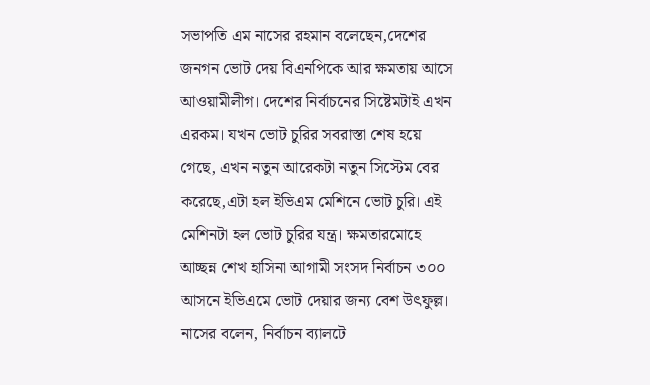সভাপতি এম নাসের রহমান বলেছেন,দেশের জনগন ভোট দেয় বিএনপিকে আর ক্ষমতায় আসে আওয়ামীলীগ। দেশের নির্বাচনের সিষ্টেমটাই এখন এরকম। যখন ভোট চুরির সবরাস্তা শেষ হয়ে গেছে, এখন নতুন আরেকটা নতুন সিস্টেম বের করেছে,এটা হল ইভিএম মেশিনে ভোট চুরি। এই মেশিনটা হল ভোট চুরির যন্ত্র। ক্ষমতারমোহে আচ্ছন্ন শেখ হাসিনা আগামী সংসদ নির্বাচন ৩০০ আসনে ইভিএমে ভোট দেয়ার জন্য বেশ উৎফুল্ল। নাসের বলেন, নির্বাচন ব্যালটে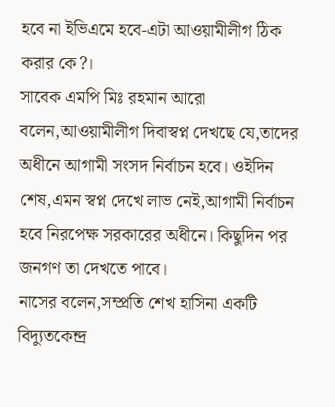হবে না ইভিএমে হবে-এটা আওয়ামীলীগ ঠিক করার কে?।
সাবেক এমপি মিঃ রহমান আরো বলেন,আওয়ামীলীগ দিবাস্বপ্ন দেখছে যে,তাদের অধীনে আগামী সংসদ নির্বাচন হবে। ওইদিন শেষ,এমন স্বপ্ন দেখে লাভ নেই,আগামী নির্বাচন হবে নিরপেক্ষ সরকারের অধীনে। কিছুদিন পর জনগণ তা দেখতে পাবে।
নাসের বলেন,সম্প্রতি শেখ হাসিনা একটি বিদ্যুতকেন্দ্র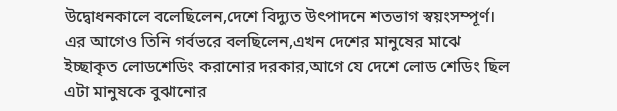উদ্বোধনকালে বলেছিলেন,দেশে বিদ্যুত উৎপাদনে শতভাগ স্বয়ংসম্পূর্ণ। এর আগেও তিনি গর্বভরে বলছিলেন,এখন দেশের মানুষের মাঝে ইচ্ছাকৃত লোডশেডিং করানোর দরকার,আগে যে দেশে লোড শেডিং ছিল এটা মানুষকে বুঝানোর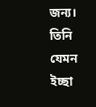জন্য। তিনি যেমন ইচ্ছা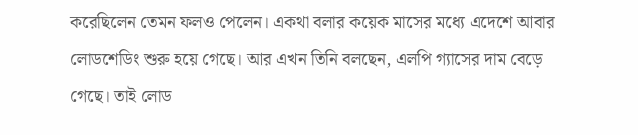করেছিলেন তেমন ফলও পেলেন। একথা বলার কয়েক মাসের মধ্যে এদেশে আবার লোডশেডিং শুরু হয়ে গেছে। আর এখন তিনি বলছেন, এলপি গ্যাসের দাম বেড়ে গেছে। তাই লোড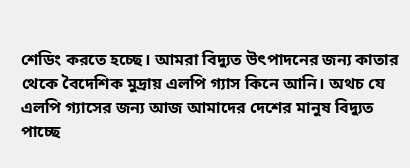শেডিং করতে হচ্ছে। আমরা বিদ্যুত উৎপাদনের জন্য কাতার থেকে বৈদেশিক মুদ্রায় এলপি গ্যাস কিনে আনি। অথচ যে এলপি গ্যাসের জন্য আজ আমাদের দেশের মানুষ বিদ্যুত পাচ্ছে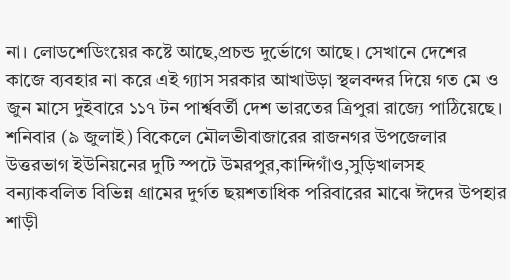না। লোডশেডিংয়ের কষ্টে আছে,প্রচন্ড দুর্ভোগে আছে। সেখানে দেশের কাজে ব্যবহার না করে এই গ্যাস সরকার আখাউড়া স্থলবন্দর দিয়ে গত মে ও জুন মাসে দুইবারে ১১৭ টন পার্শ্ববর্তী দেশ ভারতের ত্রিপুরা রাজ্যে পাঠিয়েছে।
শনিবার (৯ জুলাই) বিকেলে মৌলভীবাজারের রাজনগর উপজেলার উত্তরভাগ ইউনিয়নের দুটি স্পটে উমরপুর,কান্দিগাঁও,সুড়িখালসহ বন্যাকবলিত বিভিন্ন গ্রামের দুর্গত ছয়শতাধিক পরিবারের মাঝে ঈদের উপহার শাড়ী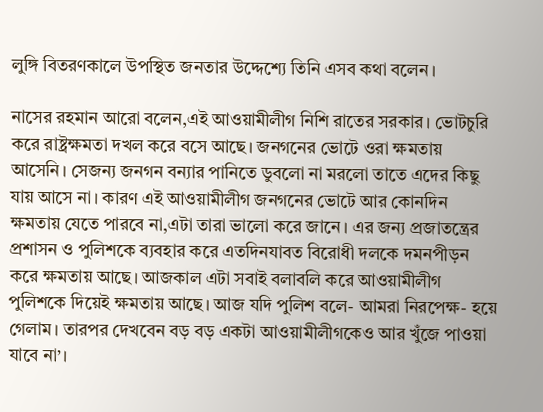লুঙ্গি বিতরণকালে উপস্থিত জনতার উদ্দেশ্যে তিনি এসব কথা বলেন।

নাসের রহমান আরো বলেন,এই আওয়ামীলীগ নিশি রাতের সরকার। ভোটচুরি করে রাষ্ট্রক্ষমতা দখল করে বসে আছে। জনগনের ভোটে ওরা ক্ষমতায় আসেনি। সেজন্য জনগন বন্যার পানিতে ডুবলো না মরলো তাতে এদের কিছু যায় আসে না। কারণ এই আওয়ামীলীগ জনগনের ভোটে আর কোনদিন ক্ষমতায় যেতে পারবে না,এটা তারা ভালো করে জানে। এর জন্য প্রজাতন্ত্রের প্রশাসন ও পুলিশকে ব্যবহার করে এতদিনযাবত বিরোধী দলকে দমনপীড়ন করে ক্ষমতায় আছে। আজকাল এটা সবাই বলাবলি করে আওয়ামীলীগ পুলিশকে দিয়েই ক্ষমতায় আছে। আজ যদি পুলিশ বলে- আমরা নিরপেক্ষ- হয়ে গেলাম। তারপর দেখবেন বড় বড় একটা আওয়ামীলীগকেও আর খুঁজে পাওয়া যাবে না’।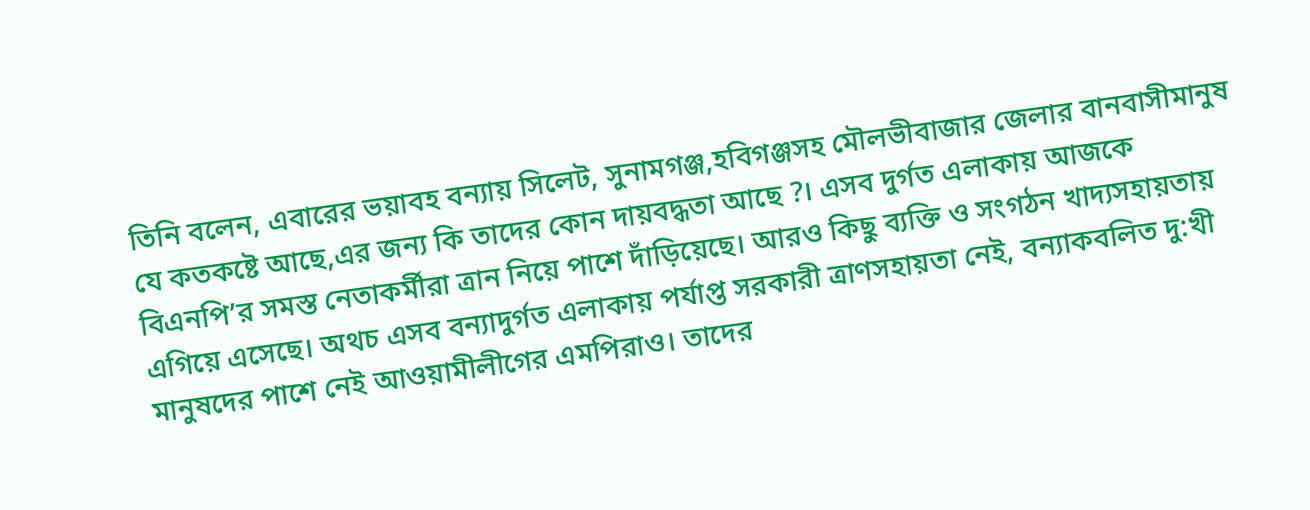তিনি বলেন, এবারের ভয়াবহ বন্যায় সিলেট, সুনামগঞ্জ,হবিগঞ্জসহ মৌলভীবাজার জেলার বানবাসীমানুষ যে কতকষ্টে আছে,এর জন্য কি তাদের কোন দায়বদ্ধতা আছে ?। এসব দুর্গত এলাকায় আজকে বিএনপি’র সমস্ত নেতাকর্মীরা ত্রান নিয়ে পাশে দাঁড়িয়েছে। আরও কিছু ব্যক্তি ও সংগঠন খাদ্যসহায়তায় এগিয়ে এসেছে। অথচ এসব বন্যাদুর্গত এলাকায় পর্যাপ্ত সরকারী ত্রাণসহায়তা নেই, বন্যাকবলিত দু:খী মানুষদের পাশে নেই আওয়ামীলীগের এমপিরাও। তাদের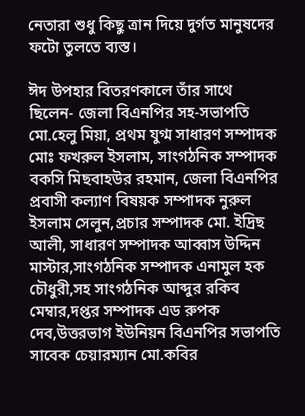নেতারা শুধু কিছু ত্রান দিয়ে দুর্গত মানুষদের ফটো তুলতে ব্যস্ত।

ঈদ উপহার বিতরণকালে তাঁর সাথে ছিলেন- জেলা বিএনপির সহ-সভাপতি মো.হেলু মিয়া, প্রথম যুগ্ম সাধারণ সম্পাদক মোঃ ফখরুল ইসলাম, সাংগঠনিক সম্পাদক বকসি মিছবাহউর রহমান, জেলা বিএনপির প্রবাসী কল্যাণ বিষয়ক সম্পাদক নুরুল ইসলাম সেলুন,প্রচার সম্পাদক মো. ইদ্রিছ আলী, সাধারণ সম্পাদক আব্বাস উদ্দিন মাস্টার,সাংগঠনিক সম্পাদক এনামুল হক চৌধুরী,সহ সাংগঠনিক আব্দুর রকিব মেম্বার,দপ্তর সম্পাদক এড রুপক দেব,উত্তরভাগ ইউনিয়ন বিএনপির সভাপতি সাবেক চেয়ারম্যান মো.কবির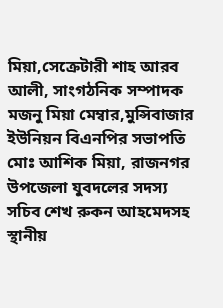মিয়া,সেক্রেটারী শাহ আরব আলী, সাংগঠনিক সম্পাদক মজনু মিয়া মেম্বার,মুন্সিবাজার ইউনিয়ন বিএনপির সভাপতি মোঃ আশিক মিয়া, রাজনগর উপজেলা যুবদলের সদস্য সচিব শেখ রুকন আহমেদসহ স্থানীয়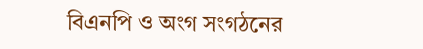বিএনপি ও অংগ সংগঠনের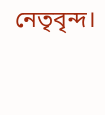নেতৃবৃন্দ।